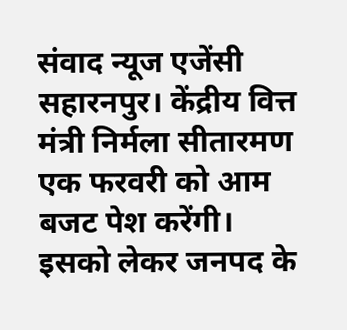संवाद न्यूज एजेंसी
सहारनपुर। केंद्रीय वित्त मंत्री निर्मला सीतारमण एक फरवरी को आम बजट पेश करेंगी। इसको लेकर जनपद के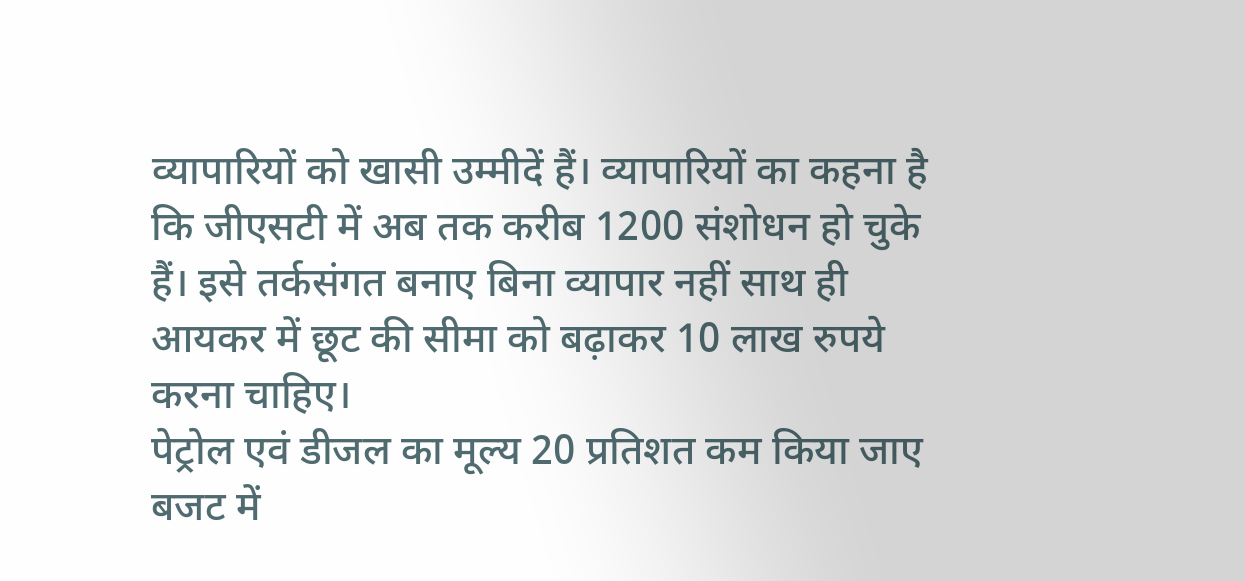व्यापारियों को खासी उम्मीदें हैं। व्यापारियों का कहना है कि जीएसटी में अब तक करीब 1200 संशोधन हो चुके हैं। इसे तर्कसंगत बनाए बिना व्यापार नहीं साथ ही आयकर में छूट की सीमा को बढ़ाकर 10 लाख रुपये करना चाहिए।
पेट्रोल एवं डीजल का मूल्य 20 प्रतिशत कम किया जाए
बजट में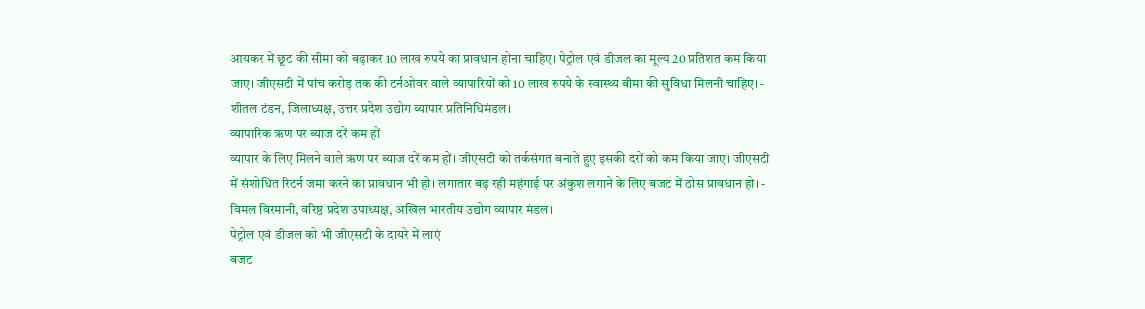आयकर में छूट की सीमा को बढ़ाकर 10 लाख रुपये का प्रावधान होना चाहिए। पेट्रोल एवं डीजल का मूल्य 20 प्रतिशत कम किया जाए। जीएसटी में पांच करोड़ तक की टर्नओवर वाले व्यापारियों को 10 लाख रुपये के स्वास्थ्य बीमा की सुविधा मिलनी चाहिए। - शीतल टंडन, जिलाध्यक्ष, उत्तर प्रदेश उद्योग व्यापार प्रतिनिधिमंडल।
व्यापारिक ऋण पर ब्याज दरें कम हों
व्यापार के लिए मिलने वाले ऋण पर ब्याज दरें कम हों। जीएसटी को तर्कसंगत बनाते हुए इसकी दरों को कम किया जाए। जीएसटी में संशोधित रिटर्न जमा करने का प्रावधान भी हो। लगातार बढ़ रही महंगाई पर अंकुश लगाने के लिए बजट में ठोस प्रावधान हो। - विमल विरमानी, वरिष्ठ प्रदेश उपाध्यक्ष, अखिल भारतीय उद्योग व्यापार मंडल।
पेट्रोल एवं डीजल को भी जीएसटी के दायरे में लाएं
बजट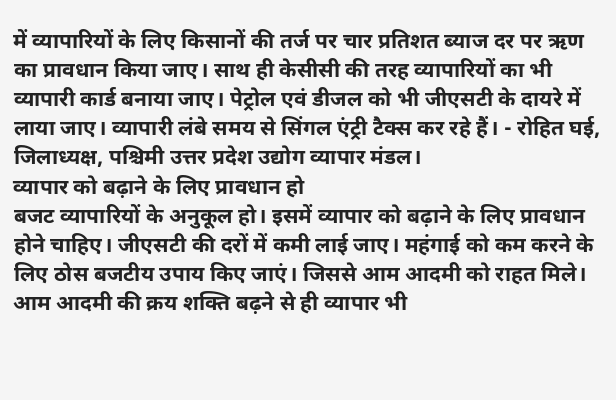में व्यापारियों के लिए किसानों की तर्ज पर चार प्रतिशत ब्याज दर पर ऋण का प्रावधान किया जाए। साथ ही केसीसी की तरह व्यापारियों का भी व्यापारी कार्ड बनाया जाए। पेट्रोल एवं डीजल को भी जीएसटी के दायरे में लाया जाए। व्यापारी लंबे समय से सिंगल एंट्री टैक्स कर रहे हैं। - रोहित घई, जिलाध्यक्ष, पश्चिमी उत्तर प्रदेश उद्योग व्यापार मंडल।
व्यापार को बढ़ाने के लिए प्रावधान हो
बजट व्यापारियों के अनुकूल हो। इसमें व्यापार को बढ़ाने के लिए प्रावधान होने चाहिए। जीएसटी की दरों में कमी लाई जाए। महंगाई को कम करने के लिए ठोस बजटीय उपाय किए जाएं। जिससे आम आदमी को राहत मिले। आम आदमी की क्रय शक्ति बढ़ने से ही व्यापार भी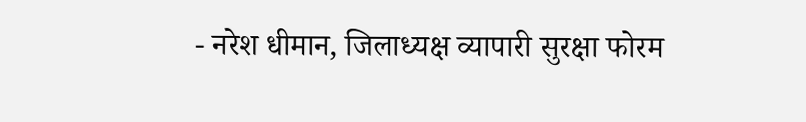- नरेश धीमान, जिलाध्यक्ष व्यापारी सुरक्षा फोरम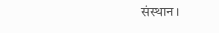संस्थान।